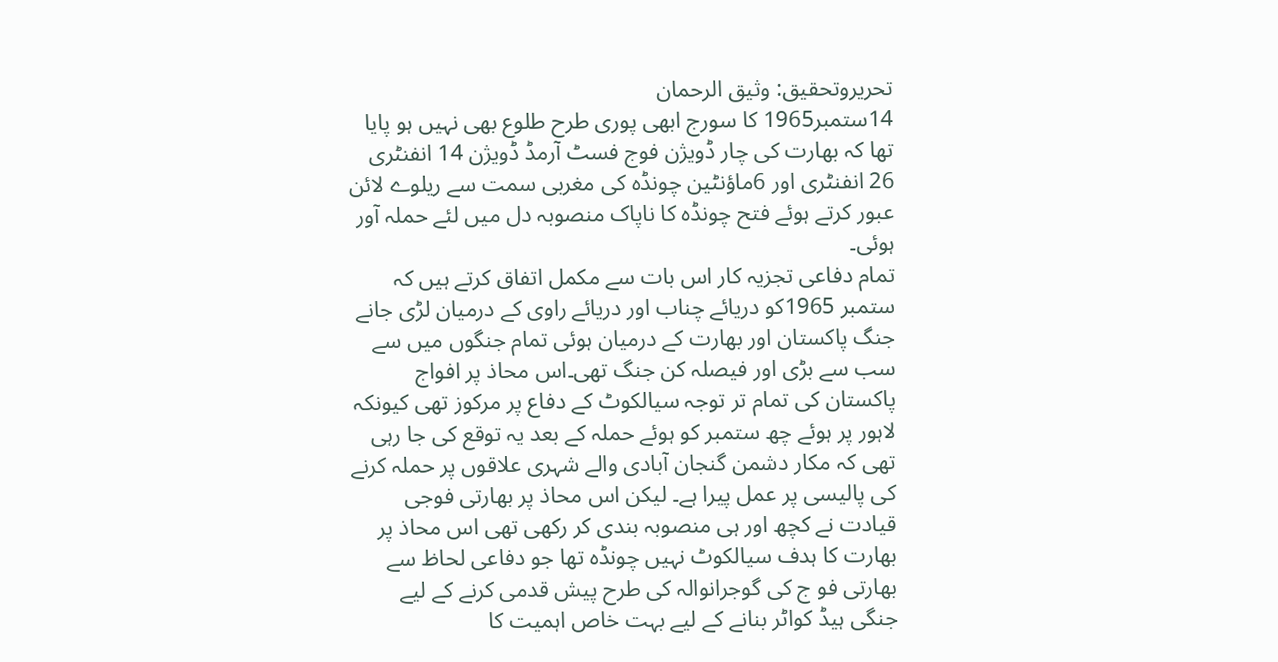تحریروتحقیق: وثیق الرحمان
14ستمبر1965 کا سورج ابھی پوری طرح طلوع بھی نہیں ہو پایا تھا کہ بھارت کی چار ڈویژن فوج فسٹ آرمڈ ڈویژن 14 انفنٹری 26 انفنٹری اور 6ماؤنٹین چونڈہ کی مغربی سمت سے ریلوے لائن عبور کرتے ہوئے فتح چونڈہ کا ناپاک منصوبہ دل میں لئے حملہ آور ہوئی۔
تمام دفاعی تجزیہ کار اس بات سے مکمل اتفاق کرتے ہیں کہ ستمبر 1965کو دریائے چناب اور دریائے راوی کے درمیان لڑی جانے جنگ پاکستان اور بھارت کے درمیان ہوئی تمام جنگوں میں سے سب سے بڑی اور فیصلہ کن جنگ تھی۔اس محاذ پر افواج پاکستان کی تمام تر توجہ سیالکوٹ کے دفاع پر مرکوز تھی کیونکہ لاہور پر ہوئے چھ ستمبر کو ہوئے حملہ کے بعد یہ توقع کی جا رہی تھی کہ مکار دشمن گنجان آبادی والے شہری علاقوں پر حملہ کرنے کی پالیسی پر عمل پیرا ہے۔ لیکن اس محاذ پر بھارتی فوجی قیادت نے کچھ اور ہی منصوبہ بندی کر رکھی تھی اس محاذ پر بھارت کا ہدف سیالکوٹ نہیں چونڈہ تھا جو دفاعی لحاظ سے بھارتی فو ج کی گوجرانوالہ کی طرح پیش قدمی کرنے کے لیے جنگی ہیڈ کواٹر بنانے کے لیے بہت خاص اہمیت کا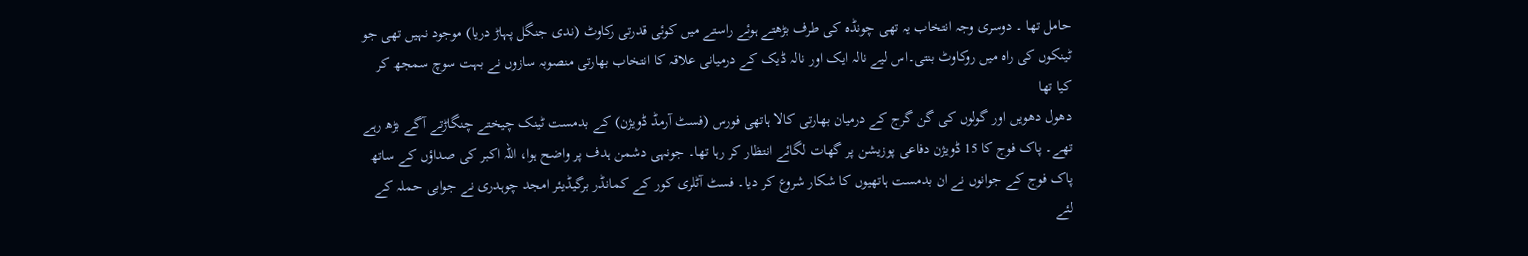حامل تھا ۔ دوسری وجہ انتخاب یہ تھی چونڈہ کی طرف بڑھتے ہوئے راستے میں کوئی قدرتی رکاوٹ (ندی جنگل پہاڑ دریا) موجود نہیں تھی جو ٹینکوں کی راہ میں روکاوٹ بنتی۔اس لیے نالہ ایک اور نالہ ڈیک کے درمیانی علاقہ کا انتخاب بھارتی منصوبہ سازوں نے بہت سوچ سمجھ کر کیا تھا
دھول دھویں اور گولوں کی گن گرج کے درمیان بھارتی کالا ہاتھی فورس (فسٹ آرمڈ ڈویژن) کے بدمست ٹینک چیختے چنگاڑتے آگے بڑھ رہے تھے۔ پاک فوج کا 15 ڈویژن دفاعی پوزیشن پر گھات لگائے انتظار کر رہا تھا۔ جونہی دشمن ہدف پر واضح ہوا، اللہ اکبر کی صداؤں کے ساتھ پاک فوج کے جوانوں نے ان بدمست ہاتھیوں کا شکار شروع کر دیا۔ فسٹ آٹلری کور کے کمانڈر برگیڈیئر امجد چوہدری نے جوابی حملہ کے لئے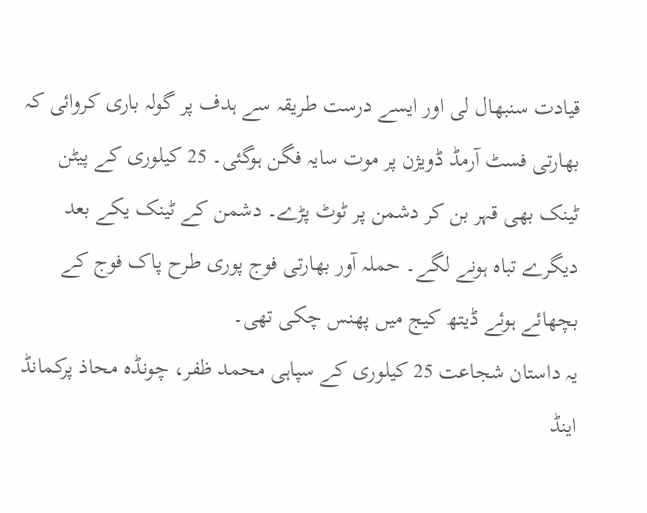قیادت سنبھال لی اور ایسے درست طریقہ سے ہدف پر گولہ باری کروائی کہ بھارتی فسٹ آرمڈ ڈویژن پر موت سایہ فگن ہوگئی۔ 25 کیلوری کے پیٹن ٹینک بھی قہر بن کر دشمن پر ٹوٹ پڑے۔ دشمن کے ٹینک یکے بعد دیگرے تباہ ہونے لگے۔ حملہ آور بھارتی فوج پوری طرح پاک فوج کے بچھائے ہوئے ڈیتھ کیج میں پھنس چکی تھی۔
یہ داستان شجاعت 25 کیلوری کے سپاہی محمد ظفر، چونڈہ محاذ پرکمانڈ اینڈ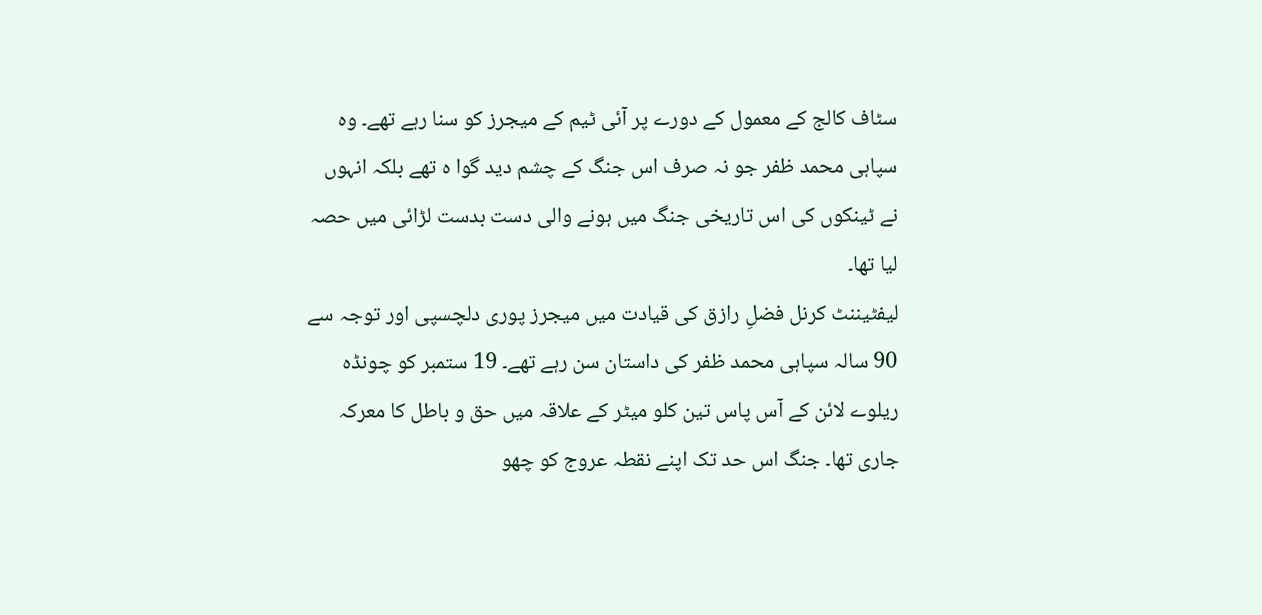سٹاف کالج کے معمول کے دورے پر آئی ٹیم کے میجرز کو سنا رہے تھے۔ وہ سپاہی محمد ظفر جو نہ صرف اس جنگ کے چشم دید گوا ہ تھے بلکہ انہوں نے ٹینکوں کی اس تاریخی جنگ میں ہونے والی دست بدست لڑائی میں حصہ لیا تھا۔
لیفٹیننٹ کرنل فضلِ رازق کی قیادت میں میجرز پوری دلچسپی اور توجہ سے 90 سالہ سپاہی محمد ظفر کی داستان سن رہے تھے۔ 19 ستمبر کو چونڈہ ریلوے لائن کے آس پاس تین کلو میٹر کے علاقہ میں حق و باطل کا معرکہ جاری تھا۔ جنگ اس حد تک اپنے نقطہ عروج کو چھو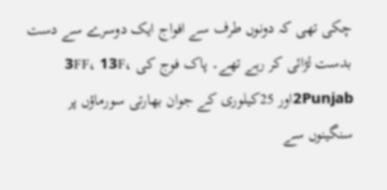چکی تھی کہ دونوں طرف سے افواج ایک دوسرے سے دست بدست لڑائی کر رہے تھے۔ پاک فوج کی 3FF، 13F، 2Punjabاور 25کیلوری کے جوان بھارتی سورماؤں پر سنگینوں سے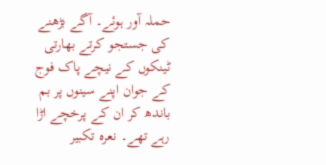حملہ آور ہوئے۔ آگے بڑھنے کی جستجو کرتے بھارتی ٹینکوں کے نیچے پاک فوج کے جوان اپنے سینوں پر بم باندھ کر ان کے پرخچے اڑا رہے تھے۔ نعرہ تکبیر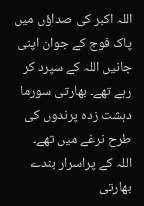اللہ اکبر کی صداؤں میں پاک فوج کے جوان اپنی جانیں اللہ کے سپرد کر رہے تھے۔ بھارتی سورما دہشت زدہ پرندوں کی طرح نرغے میں تھے۔
اللہ کے پراسرار بندے بھارتی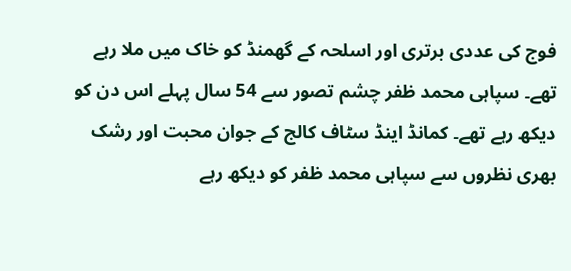فوج کی عددی برتری اور اسلحہ کے گھمنڈ کو خاک میں ملا رہے تھے۔ سپاہی محمد ظفر چشم تصور سے 54 سال پہلے اس دن کو دیکھ رہے تھے۔ کمانڈ اینڈ سٹاف کالج کے جوان محبت اور رشک بھری نظروں سے سپاہی محمد ظفر کو دیکھ رہے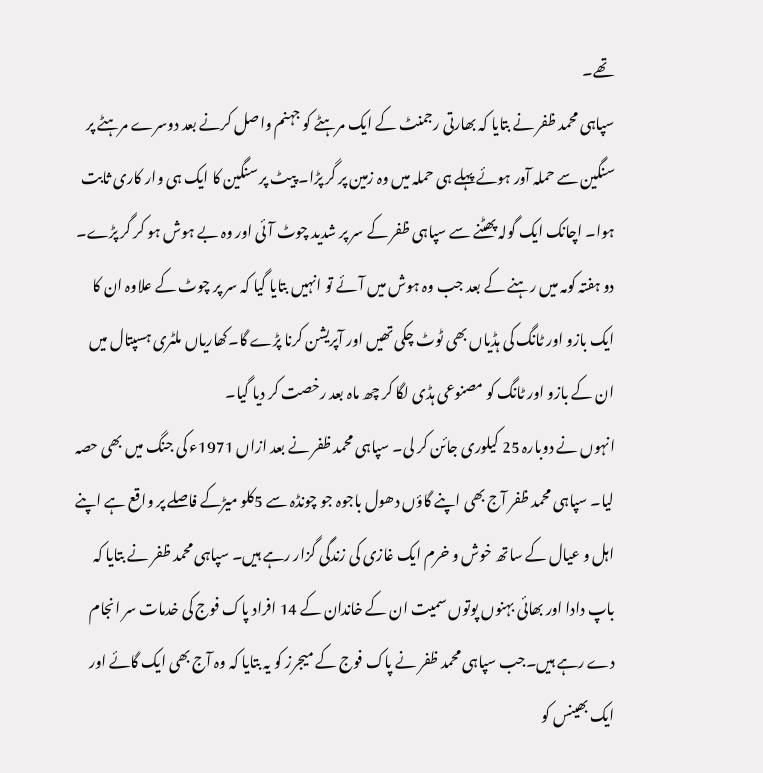تھے۔
سپاہی محمد ظفر نے بتایا کہ بھارتی رجمنٹ کے ایک مرہٹے کو جہنم واصل کرنے بعد دوسرے مرہٹے پر سنگین سے حملہ آور ہوئے پہلے ہی حملہ میں وہ زمین پر گر پڑا۔ پیٹ پر سنگین کا ایک ہی وار کاری ثابت ہوا۔ اچانک ایک گولہ پھٹنے سے سپاہی ظفر کے سر پر شدید چوٹ آئی اور وہ بے ہوش ہو کر گر پڑے۔ دو ہفتہ کومہ میں رہنے کے بعد جب وہ ہوش میں آئے تو انہیں بتایا گیا کہ سر پر چوٹ کے علاوہ ان کا ایک بازو اور ٹانگ کی ہڈیاں بھی ٹوٹ چکی تھیں اور آپریشن کرنا پڑے گا۔کھاریاں ملٹری ہسپتال میں ان کے بازو اور ٹانگ کو مصنوعی ہڈی لگا کر چھ ماہ بعد رخصت کر دیا گیا۔
انہوں نے دوبارہ 25 کیلوری جائن کر لی۔ سپاہی محمد ظفر نے بعد ازاں 1971ء کی جنگ میں بھی حصہ لیا۔ سپاہی محمد ظفر آج بھی اپنے گاؤں دھول باجوہ جو چونڈہ سے 5کلو میڑکے فاصلے پر واقع ہے اپنے اہل و عیال کے ساتھ خوش و خرم ایک غازی کی زندگی گزار رہے ہیں۔ سپاہی محمد ظفر نے بتایا کہ باپ دادا اور بھائی بہنوں پوتوں سمیت ان کے خاندان کے 14 افراد پاک فوج کی خدمات سر انجام دے رہے ہیں۔جب سپاہی محمد ظفر نے پاک فوج کے میجرز کو یہ بتایا کہ وہ آج بھی ایک گائے اور ایک بھینس کو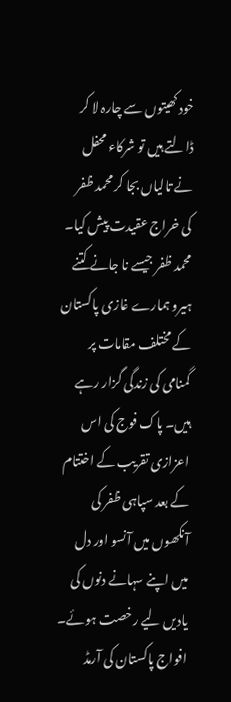خود کھیتوں سے چارہ لا کر ڈالتے ہیں تو شرکاء محفل نے تالیاں بجا کر محمد ظفر کی خراج عقیدت پیش کیا۔
محمد ظفر جیسے نا جانے کتنے ہیرو ہمارے غازی پاکستان کے مختلف مقامات پر گمنامی کی زندگی گزار رہے ہیں۔ پاک فوج کی اس اعزازی تقریب کے اختتام کے بعد سپاہی ظفر کی آنکھوں میں آنسو اور دل میں اپنے سہانے دنوں کی یادیں لیے رخصت ہوئے۔
افواج پاکستان کی آرمڈ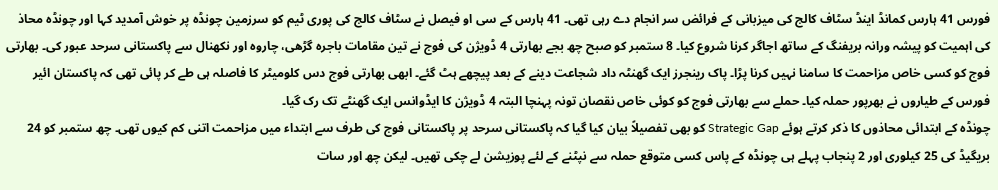فورس 41 ہارس کمانڈ اینڈ سٹاف کالج کی میزبانی کے فرائض سر انجام دے رہی تھی۔ 41 ہارس کے سی او فیصل نے سٹاف کالج کی پوری ٹیم کو سرزمین چونڈہ پر خوش آمدید کہا اور چونڈہ محاذ کی اہمیت کو پیشہ ورانہ بریفنگ کے ساتھ اجاگر کرنا شروع کیا۔ 8 ستمبر کو صبح چھ بجے بھارتی 4 ڈویژن کی فوج نے تین مقامات باجرہ گڑھی، چاروہ اور نکھنال سے پاکستانی سرحد عبور کی۔ بھارتی فوج کو کسی خاص مزاحمت کا سامنا نہیں کرنا پڑا۔ پاک رینجرز ایک گھنٹہ داد شجاعت دینے کے بعد پیچھے ہٹ گئے۔ ابھی بھارتی فوج دس کلومیٹر کا فاصلہ ہی طے کر پائی تھی کہ پاکستان ائیر فورس کے طیاروں نے بھرپور حملہ کیا۔ حملے سے بھارتی فوج کو کوئی خاص نقصان تونہ پہنچا البتہ 4 ڈویژن کا ایڈوانس ایک گھنٹے تک رک گیا۔
چونڈہ کے ابتدائی محاذوں کا ذکر کرتے ہوئے Strategic Gap کو بھی تفصیلاً بیان کیا گیا کہ پاکستانی سرحد پر پاکستانی فوج کی طرف سے ابتداء میں مزاحمت اتنی کم کیوں تھی۔ چھ ستمبر کو 24 بریگیڈ کی 25 کیلوری اور 2 پنجاب پہلے ہی چونڈہ کے پاس کسی متوقع حملہ سے نپٹنے کے لئے پوزیشن لے چکی تھیں۔ لیکن چھ اور سات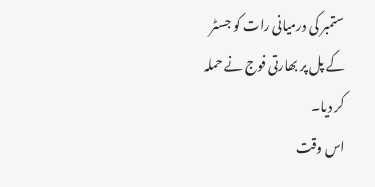ستمبر کی درمیانی رات کو جسٹر کے پل پر بھارتی فوج نے حملہ کر دیا۔
اس وقت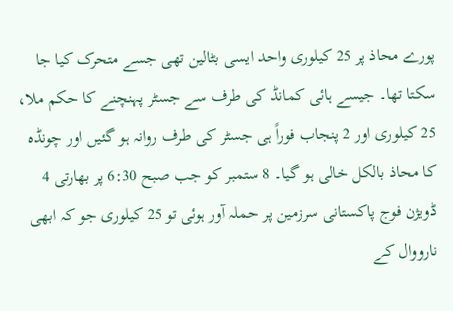پورے محاذ پر 25 کیلوری واحد ایسی بٹالین تھی جسے متحرک کیا جا سکتا تھا۔ جیسے ہائی کمانڈ کی طرف سے جسٹر پہنچنے کا حکم ملا، 25 کیلوری اور 2 پنجاب فوراً ہی جسٹر کی طرف روانہ ہو گئیں اور چونڈہ کا محاذ بالکل خالی ہو گیا۔ 8 ستمبر کو جب صبح 6:30 پر بھارتی 4 ڈویژن فوج پاکستانی سرزمین پر حملہ آور ہوئی تو 25 کیلوری جو کہ ابھی نارووال کے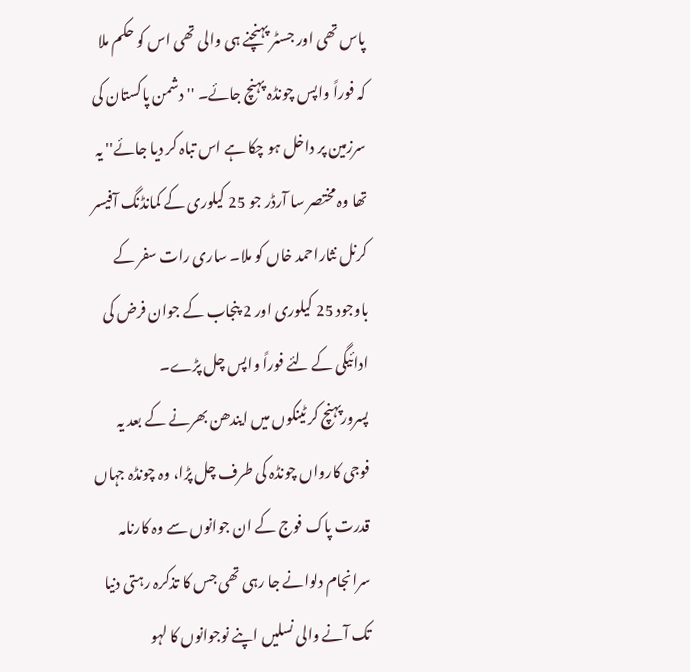پاس تھی اور جسٹر پہنچنے ہی والی تھی اس کو حکم ملا کہ فوراً واپس چونڈہ پہنچ جائے۔ '' دشمن پاکستان کی سرزمین پر داخل ہو چکا ہے اس تباہ کر دیا جائے'' یہ تھا وہ مختصر سا آرڈر جو 25 کیلوری کے کمانڈنگ آفیسر کرنل نثاراحمد خاں کو ملا۔ ساری رات سفر کے باوجود 25 کیلوری اور 2 پنجاب کے جوان فرض کی ادائیگی کے لئے فوراً واپس چل پڑے۔
پسرورپہنچ کر ٹینکوں میں ایندھن بھرنے کے بعد یہ فوجی کارواں چونڈہ کی طرف چل پڑا، وہ چونڈہ جہاں قدرت پاک فوج کے ان جوانوں سے وہ کارنامہ سرانجام دلوانے جا رہی تھی جس کا تذکرہ رہتی دنیا تک آنے والی نسلیں اپنے نوجوانوں کا لہو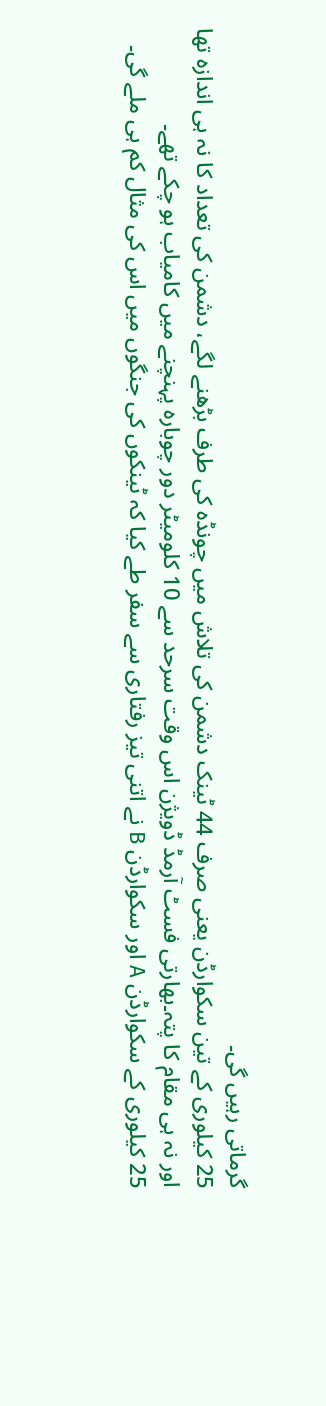گرماتی رہیں گی۔
25 کیلوری کے تین سکوارڈن یعنی صرف 44 ٹینک دشمن کی تلاش میں چونڈہ کی طرف بڑھنے لگے، دشمن کی تعداد کا نہ ہی اندازہ تھا اور نہ ہی مقام کا پتہ۔بھارتی فسٹ آرمڈ ڈویژن اس وقت سرحد سے 10 کلومیٹر دور چوبارہ پہنچنے میں کامیاب ہو چکے تھے۔
25 کیلوری کے سکوارڈن A اور سکوارڈن B نے اتنی تیز رفتاری سے سفر طے کیا کہ ٹینکوں کی جنگوں میں اس کی مثال کم ہی ملے گی۔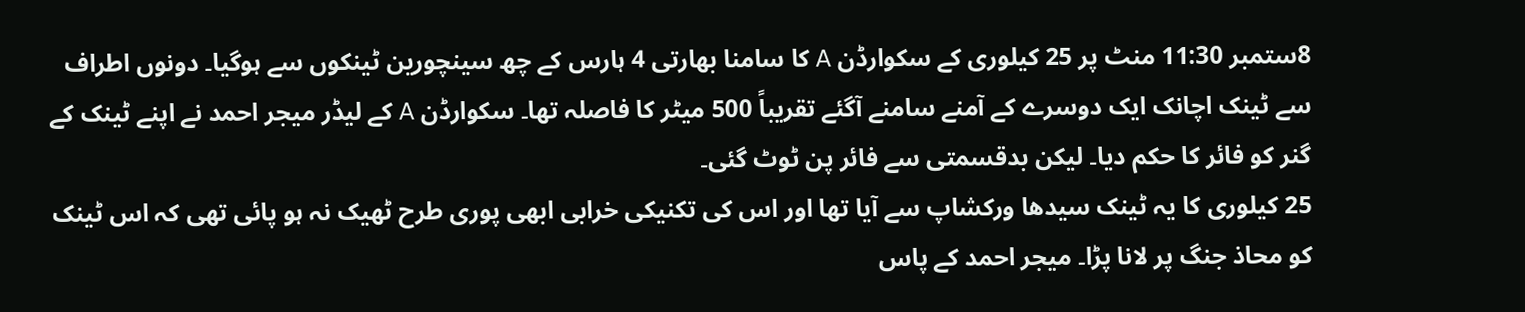8ستمبر 11:30 منٹ پر 25 کیلوری کے سکوارڈن A کا سامنا بھارتی 4 ہارس کے چھ سینچورین ٹینکوں سے ہوگیا۔ دونوں اطراف سے ٹینک اچانک ایک دوسرے کے آمنے سامنے آگئے تقریباً 500 میٹر کا فاصلہ تھا۔ سکوارڈن A کے لیڈر میجر احمد نے اپنے ٹینک کے گنر کو فائر کا حکم دیا۔ لیکن بدقسمتی سے فائر پن ٹوٹ گئی۔
25 کیلوری کا یہ ٹینک سیدھا ورکشاپ سے آیا تھا اور اس کی تکنیکی خرابی ابھی پوری طرح ٹھیک نہ ہو پائی تھی کہ اس ٹینک کو محاذ جنگ پر لانا پڑا۔ میجر احمد کے پاس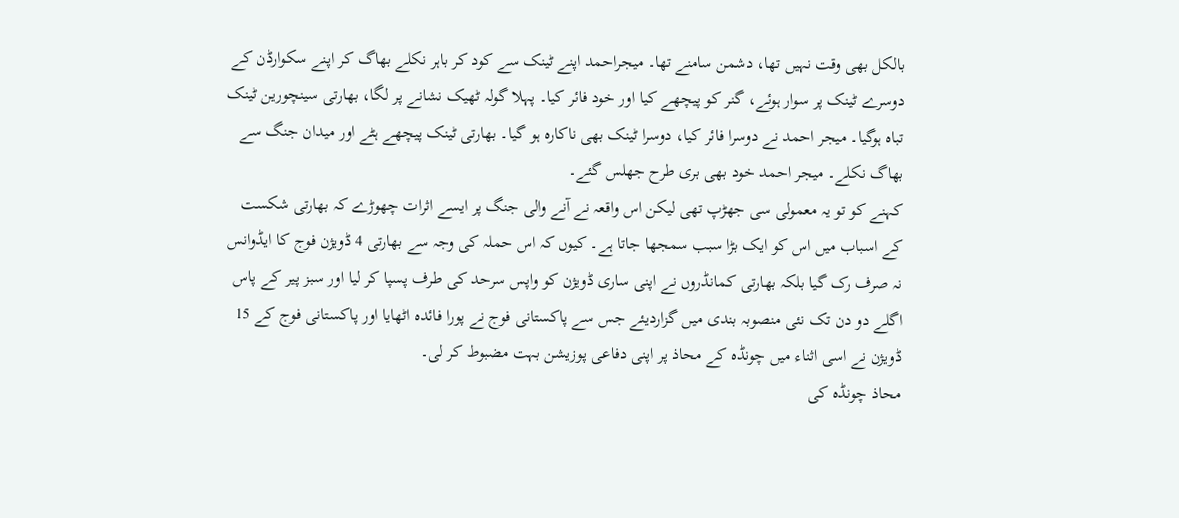بالکل بھی وقت نہیں تھا، دشمن سامنے تھا۔ میجراحمد اپنے ٹینک سے کود کر باہر نکلے بھاگ کر اپنے سکوارڈن کے دوسرے ٹینک پر سوار ہوئے، گنر کو پیچھے کیا اور خود فائر کیا۔ پہلا گولہ ٹھیک نشانے پر لگا، بھارتی سینچورین ٹینک تباہ ہوگیا۔ میجر احمد نے دوسرا فائر کیا، دوسرا ٹینک بھی ناکارہ ہو گیا۔ بھارتی ٹینک پیچھے ہٹے اور میدان جنگ سے بھاگ نکلے۔ میجر احمد خود بھی بری طرح جھلس گئے۔
کہنے کو تو یہ معمولی سی جھڑپ تھی لیکن اس واقعہ نے آنے والی جنگ پر ایسے اثرات چھوڑے کہ بھارتی شکست کے اسباب میں اس کو ایک بڑا سبب سمجھا جاتا ہے۔ کیوں کہ اس حملہ کی وجہ سے بھارتی 4 ڈویژن فوج کا ایڈوانس نہ صرف رک گیا بلکہ بھارتی کمانڈروں نے اپنی ساری ڈویژن کو واپس سرحد کی طرف پسپا کر لیا اور سبز پیر کے پاس اگلے دو دن تک نئی منصوبہ بندی میں گزاردیئے جس سے پاکستانی فوج نے پورا فائدہ اٹھایا اور پاکستانی فوج کے 15 ڈویژن نے اسی اثناء میں چونڈہ کے محاذ پر اپنی دفاعی پوزیشن بہت مضبوط کر لی۔
محاذ چونڈہ کی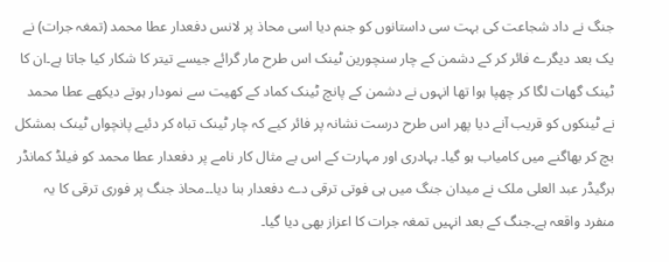جنگ نے داد شجاعت کی بہت سی داستانوں کو جنم دیا اسی محاذ پر لانس دفعدار عطا محمد (تمغہ جرات) نے یک بعد دیگرے فائر کر کے دشمن کے چار سنچورین ٹینک اس طرح مار گرائے جیسے تیتر کا شکار کیا جاتا ہے۔ان کا ٹینک گھات لگا کر چھپا ہوا تھا انہوں نے دشمن کے پانچ ٹینک کماد کے کھیت سے نمودار ہوتے دیکھے عطا محمد نے ٹینکوں کو قریب آنے دیا پھر اس طرح درست نشانہ پر فائر کیے کہ چار ٹینک تباہ کر دئیے پانچواں ٹینک بمشکل بچ کر بھاگنے میں کامیاب ہو گیا۔ بہادری اور مہارت کے اس بے مثال کار نامے پر دفعدار عطا محمد کو فیلڈ کمانڈر برگیڈر عبد العلی ملک نے میدان جنگ میں ہی فوتی ترقی دے دفعدار بنا دیا۔۔محاذ جنگ پر فوری ترقی کا یہ منفرد واقعہ ہے۔جنگ کے بعد انہیں تمغہ جرات کا اعزاز بھی دیا گیا۔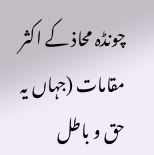چونڈہ محاذ کے اکثر مقامات (جہاں یہ حق و باطل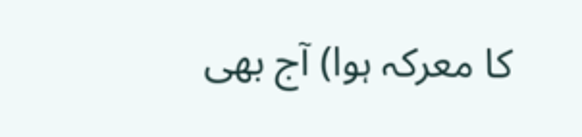کا معرکہ ہوا) آج بھی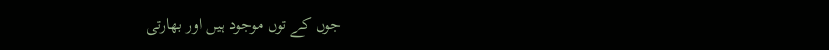جوں کے توں موجود ہیں اور بھارتی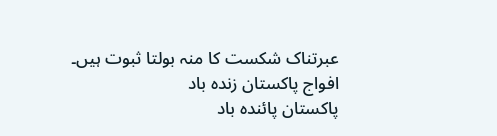عبرتناک شکست کا منہ بولتا ثبوت ہیں۔
افواج پاکستان زندہ باد
پاکستان پائندہ باد